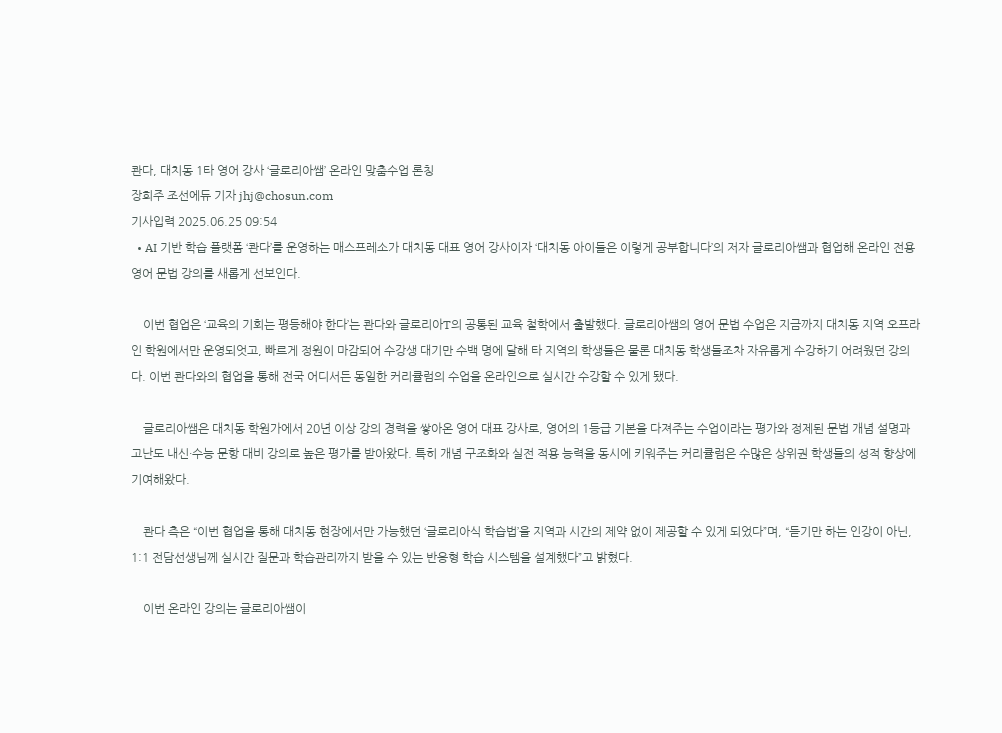콴다, 대치동 1타 영어 강사 ‘글로리아쌤’ 온라인 맞춤수업 론칭
장희주 조선에듀 기자 jhj@chosun.com
기사입력 2025.06.25 09:54
  • AI 기반 학습 플랫폼 ‘콴다’를 운영하는 매스프레소가 대치동 대표 영어 강사이자 ‘대치동 아이들은 이렇게 공부합니다’의 저자 글로리아쌤과 협업해 온라인 전용 영어 문법 강의를 새롭게 선보인다.

    이번 협업은 ‘교육의 기회는 평등해야 한다’는 콴다와 글로리아T의 공통된 교육 철학에서 출발했다. 글로리아쌤의 영어 문법 수업은 지금까지 대치동 지역 오프라인 학원에서만 운영되엇고, 빠르게 정원이 마감되어 수강생 대기만 수백 명에 달해 타 지역의 학생들은 물론 대치동 학생들조차 자유롭게 수강하기 어려웠던 강의다. 이번 콴다와의 협업을 통해 전국 어디서든 동일한 커리큘럼의 수업을 온라인으로 실시간 수강할 수 있게 됐다.

    글로리아쌤은 대치동 학원가에서 20년 이상 강의 경력을 쌓아온 영어 대표 강사로, 영어의 1등급 기본을 다져주는 수업이라는 평가와 정제된 문법 개념 설명과 고난도 내신·수능 문항 대비 강의로 높은 평가를 받아왔다. 특히 개념 구조화와 실전 적용 능력을 동시에 키워주는 커리큘럼은 수많은 상위권 학생들의 성적 향상에 기여해왔다.

    콴다 측은 “이번 협업을 통해 대치동 현장에서만 가능했던 ‘글로리아식 학습법’을 지역과 시간의 제약 없이 제공할 수 있게 되었다”며, “듣기만 하는 인강이 아닌, 1:1 전담선생님께 실시간 질문과 학습관리까지 받을 수 있는 반응형 학습 시스템을 설계했다”고 밝혔다.

    이번 온라인 강의는 글로리아쌤이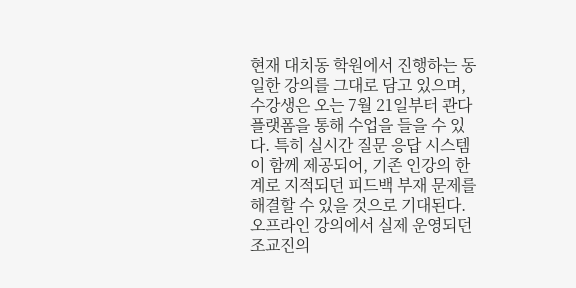현재 대치동 학원에서 진행하는 동일한 강의를 그대로 담고 있으며, 수강생은 오는 7월 21일부터 콴다 플랫폼을 통해 수업을 들을 수 있다. 특히 실시간 질문 응답 시스템이 함께 제공되어, 기존 인강의 한계로 지적되던 피드백 부재 문제를 해결할 수 있을 것으로 기대된다. 오프라인 강의에서 실제 운영되던 조교진의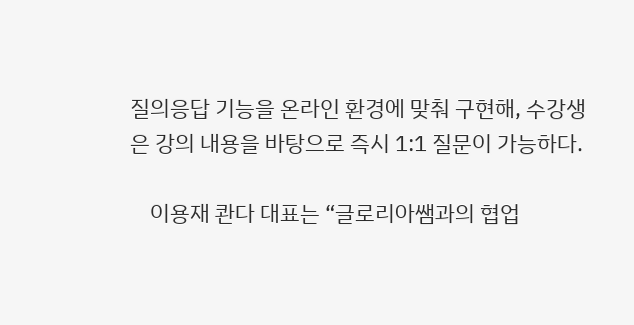질의응답 기능을 온라인 환경에 맞춰 구현해, 수강생은 강의 내용을 바탕으로 즉시 1:1 질문이 가능하다.

    이용재 콴다 대표는 “글로리아쌤과의 협업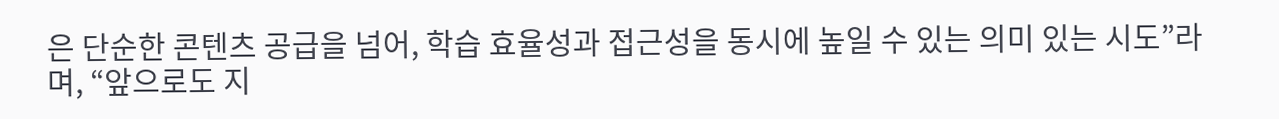은 단순한 콘텐츠 공급을 넘어, 학습 효율성과 접근성을 동시에 높일 수 있는 의미 있는 시도”라며, “앞으로도 지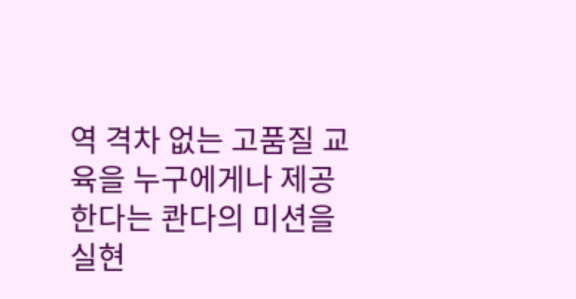역 격차 없는 고품질 교육을 누구에게나 제공한다는 콴다의 미션을 실현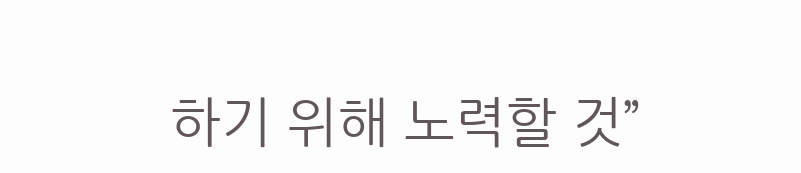하기 위해 노력할 것”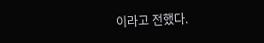이라고 전했다.